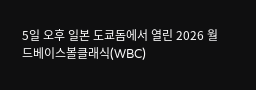5일 오후 일본 도쿄돔에서 열린 2026 월드베이스볼클래식(WBC)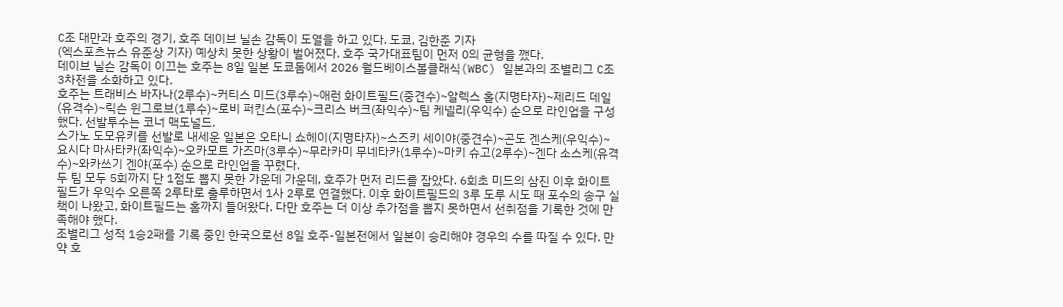C조 대만과 호주의 경기, 호주 데이브 닐손 감독이 도열을 하고 있다. 도쿄, 김한준 기자
(엑스포츠뉴스 유준상 기자) 예상치 못한 상황이 벌어졌다. 호주 국가대표팀이 먼저 0의 균형을 깼다.
데이브 닐슨 감독이 이끄는 호주는 8일 일본 도쿄돔에서 2026 월드베이스볼클래식(WBC) 일본과의 조별리그 C조 3차전을 소화하고 있다.
호주는 트래비스 바자나(2루수)~커티스 미드(3루수)~애런 화이트필드(중견수)~알렉스 홀(지명타자)~제리드 데일(유격수)~릭슨 윈그로브(1루수)~로비 퍼킨스(포수)~크리스 버크(좌익수)~팀 케넬리(우익수) 순으로 라인업을 구성했다. 선발투수는 코너 맥도널드.
스가노 도모유키를 선발로 내세운 일본은 오타니 쇼헤이(지명타자)~스즈키 세이야(중견수)~곤도 겐스케(우익수)~요시다 마사타카(좌익수)~오카모트 가즈마(3루수)~무라카미 무네타카(1루수)~마키 슈고(2루수)~겐다 소스케(유격수)~와카쓰기 겐야(포수) 순으로 라인업을 꾸렸다.
두 팀 모두 5회까지 단 1점도 뽑지 못한 가운데 가운데, 호주가 먼저 리드를 잡았다. 6회초 미드의 삼진 이후 화이트필드가 우익수 오른쪽 2루타로 출루하면서 1사 2루로 연결했다. 이후 화이트필드의 3루 도루 시도 때 포수의 송구 실책이 나왔고, 화이트필드는 홈까지 들어왔다. 다만 호주는 더 이상 추가점을 뽑지 못하면서 선취점을 기록한 것에 만족해야 했다.
조별리그 성적 1승2패를 기록 중인 한국으로선 8일 호주-일본전에서 일본이 승리해야 경우의 수를 따질 수 있다. 만약 호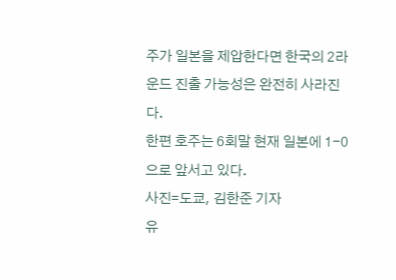주가 일본을 제압한다면 한국의 2라운드 진출 가능성은 완전히 사라진다.
한편 호주는 6회말 현재 일본에 1-0으로 앞서고 있다.
사진=도쿄, 김한준 기자
유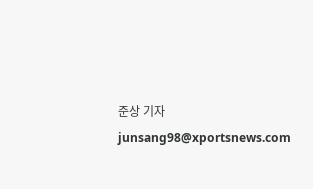준상 기자 junsang98@xportsnews.com